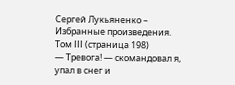Сергей Лукьяненко – Избранные произведения. Том III (страница 198)
— Тревога! — скомандовал я, упал в снег и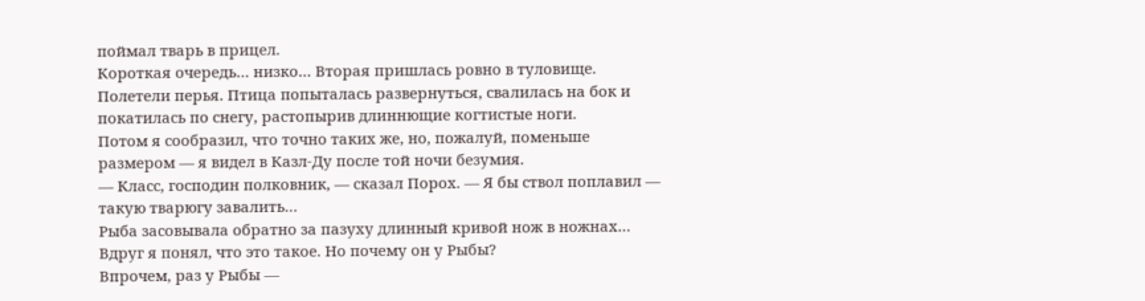поймал тварь в прицел.
Короткая очередь… низко… Вторая пришлась ровно в туловище. Полетели перья. Птица попыталась развернуться, свалилась на бок и покатилась по снегу, растопырив длиннющие когтистые ноги.
Потом я сообразил, что точно таких же, но, пожалуй, поменьше размером — я видел в Казл-Ду после той ночи безумия.
— Класс, господин полковник, — сказал Порох. — Я бы ствол поплавил — такую тварюгу завалить…
Рыба засовывала обратно за пазуху длинный кривой нож в ножнах…
Вдруг я понял, что это такое. Но почему он у Рыбы?
Впрочем, раз у Рыбы —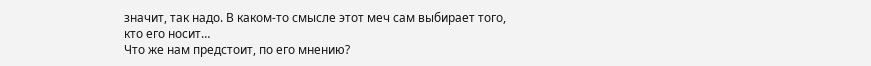значит, так надо. В каком-то смысле этот меч сам выбирает того, кто его носит…
Что же нам предстоит, по его мнению?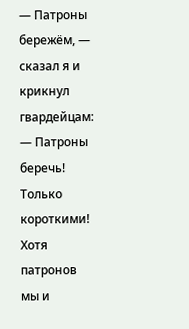— Патроны бережём, — сказал я и крикнул гвардейцам: — Патроны беречь! Только короткими!
Хотя патронов мы и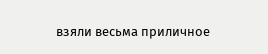взяли весьма приличное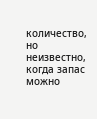количество, но неизвестно, когда запас можно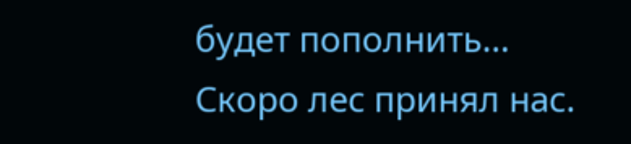будет пополнить…
Скоро лес принял нас.